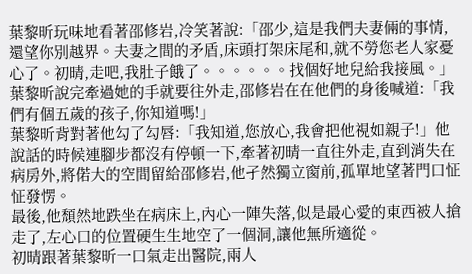葉黎昕玩味地看著邵修岩,冷笑著說:「邵少,這是我們夫妻倆的事情,還望你別越界。夫妻之間的矛盾,床頭打架床尾和,就不勞您老人家憂心了。初晴,走吧,我肚子餓了。。。。。。找個好地兒給我接風。」
葉黎昕說完牽過她的手就要往外走,邵修岩在在他們的身後喊道:「我們有個五歲的孩子,你知道嗎!」
葉黎昕背對著他勾了勾唇:「我知道,您放心,我會把他視如親子!」他說話的時候連腳步都沒有停頓一下,牽著初晴一直往外走,直到消失在病房外,將偌大的空間留給邵修岩,他孑然獨立窗前,孤單地望著門口怔怔發愣。
最後,他頹然地跌坐在病床上,內心一陣失落,似是最心愛的東西被人搶走了,左心口的位置硬生生地空了一個洞,讓他無所適從。
初晴跟著葉黎昕一口氣走出醫院,兩人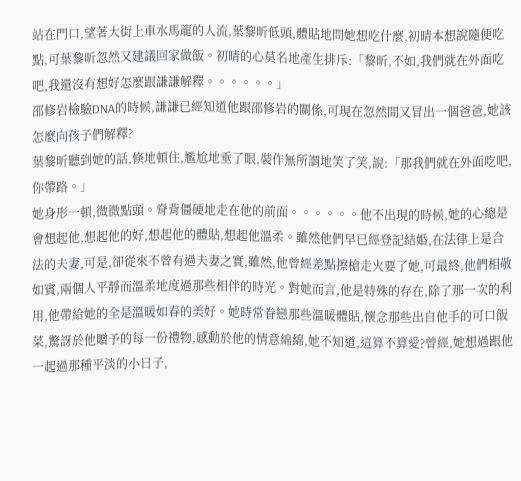站在門口,望著大街上車水馬龍的人流,葉黎昕低頭,體貼地問她想吃什麼,初晴本想說隨便吃點,可葉黎昕忽然又建議回家做飯。初晴的心莫名地產生排斥:「黎昕,不如,我們就在外面吃吧,我還沒有想好怎麼跟謙謙解釋。。。。。。」
邵修岩檢驗DNA的時候,謙謙已經知道他跟邵修岩的關係,可現在忽然間又冒出一個爸爸,她該怎麼向孩子們解釋?
葉黎昕聽到她的話,倏地頓住,尷尬地垂了眼,裝作無所謂地笑了笑,說:「那我們就在外面吃吧,你帶路。」
她身形一頓,微微點頭。脊背僵硬地走在他的前面。。。。。。他不出現的時候,她的心總是會想起他,想起他的好,想起他的體貼,想起他溫柔。雖然他們早已經登記結婚,在法律上是合法的夫妻,可是,卻從來不曾有過夫妻之實,雖然,他曾經差點擦槍走火要了她,可最終,他們相敬如賓,兩個人平靜而溫柔地度過那些相伴的時光。對她而言,他是特殊的存在,除了那一次的利用,他帶給她的全是溫暖如春的美好。她時常眷戀那些溫暖體貼,懷念那些出自他手的可口飯菜,驚訝於他贈予的每一份禮物,感動於他的情意綿綿,她不知道,這算不算愛?曾經,她想過跟他一起過那種平淡的小日子,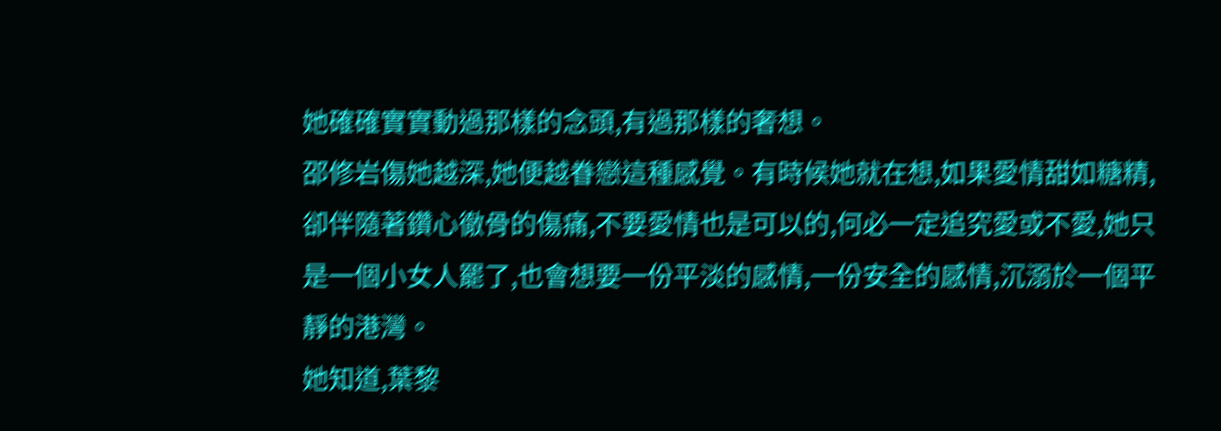她確確實實動過那樣的念頭,有過那樣的奢想。
邵修岩傷她越深,她便越眷戀這種感覺。有時候她就在想,如果愛情甜如糖精,卻伴隨著鑽心徹骨的傷痛,不要愛情也是可以的,何必一定追究愛或不愛,她只是一個小女人罷了,也會想要一份平淡的感情,一份安全的感情,沉溺於一個平靜的港灣。
她知道,葉黎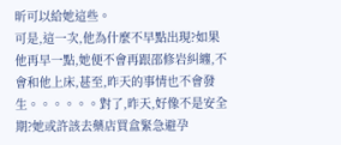昕可以給她這些。
可是,這一次,他為什麼不早點出現?如果他再早一點,她便不會再跟邵修岩糾纏,不會和他上床,甚至,昨天的事情也不會發生。。。。。。對了,昨天,好像不是安全期?她或許該去藥店買盒緊急避孕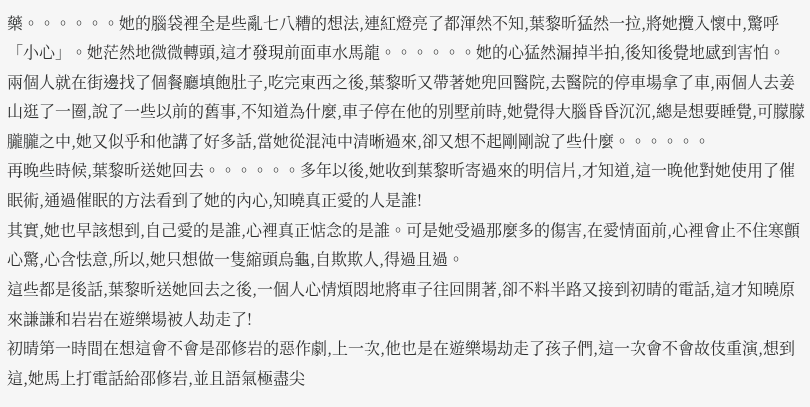藥。。。。。。她的腦袋裡全是些亂七八糟的想法,連紅燈亮了都渾然不知,葉黎昕猛然一拉,將她攬入懷中,驚呼「小心」。她茫然地微微轉頭,這才發現前面車水馬龍。。。。。。她的心猛然漏掉半拍,後知後覺地感到害怕。
兩個人就在街邊找了個餐廳填飽肚子,吃完東西之後,葉黎昕又帶著她兜回醫院,去醫院的停車場拿了車,兩個人去姜山逛了一圈,說了一些以前的舊事,不知道為什麼,車子停在他的別墅前時,她覺得大腦昏昏沉沉,總是想要睡覺,可朦朦朧朧之中,她又似乎和他講了好多話,當她從混沌中清晰過來,卻又想不起剛剛說了些什麼。。。。。。
再晚些時候,葉黎昕送她回去。。。。。。多年以後,她收到葉黎昕寄過來的明信片,才知道,這一晚他對她使用了催眠術,通過催眠的方法看到了她的內心,知曉真正愛的人是誰!
其實,她也早該想到,自己愛的是誰,心裡真正惦念的是誰。可是她受過那麼多的傷害,在愛情面前,心裡會止不住寒顫心驚,心含怯意,所以,她只想做一隻縮頭烏龜,自欺欺人,得過且過。
這些都是後話,葉黎昕送她回去之後,一個人心情煩悶地將車子往回開著,卻不料半路又接到初晴的電話,這才知曉原來謙謙和岩岩在遊樂場被人劫走了!
初晴第一時間在想這會不會是邵修岩的惡作劇,上一次,他也是在遊樂場劫走了孩子們,這一次會不會故伎重演,想到這,她馬上打電話給邵修岩,並且語氣極盡尖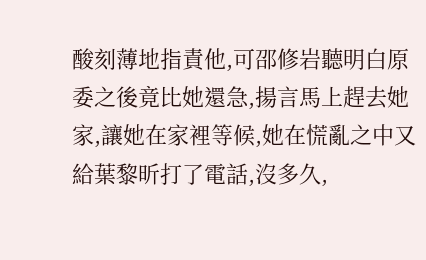酸刻薄地指責他,可邵修岩聽明白原委之後竟比她還急,揚言馬上趕去她家,讓她在家裡等候,她在慌亂之中又給葉黎昕打了電話,沒多久,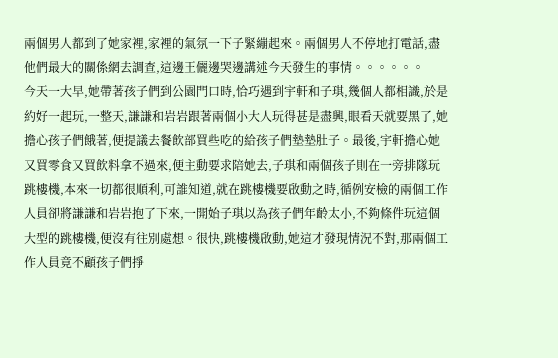兩個男人都到了她家裡,家裡的氣氛一下子緊繃起來。兩個男人不停地打電話,盡他們最大的關係網去調查,這邊王儷邊哭邊講述今天發生的事情。。。。。。
今天一大早,她帶著孩子們到公園門口時,恰巧遇到宇軒和子琪,幾個人都相識,於是約好一起玩,一整天,謙謙和岩岩跟著兩個小大人玩得甚是盡興,眼看天就要黑了,她擔心孩子們餓著,便提議去餐飲部買些吃的給孩子們墊墊肚子。最後,宇軒擔心她又買零食又買飲料拿不過來,便主動要求陪她去,子琪和兩個孩子則在一旁排隊玩跳樓機,本來一切都很順利,可誰知道,就在跳樓機要啟動之時,循例安檢的兩個工作人員卻將謙謙和岩岩抱了下來,一開始子琪以為孩子們年齡太小,不夠條件玩這個大型的跳樓機,便沒有往別處想。很快,跳樓機啟動,她這才發現情況不對,那兩個工作人員竟不顧孩子們掙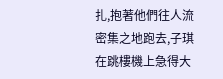扎,抱著他們往人流密集之地跑去,子琪在跳樓機上急得大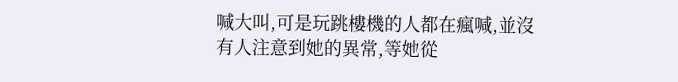喊大叫,可是玩跳樓機的人都在瘋喊,並沒有人注意到她的異常,等她從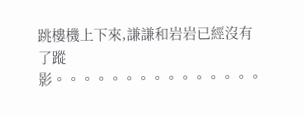跳樓機上下來,謙謙和岩岩已經沒有了蹤影。。。。。。。。。。。。。。。